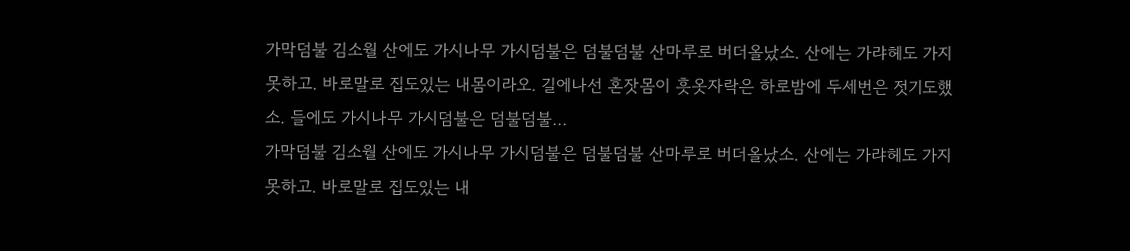가막덤불 김소월 산에도 가시나무 가시덤불은 덤불덤불 산마루로 버더올났소. 산에는 가랴헤도 가지못하고. 바로말로 집도있는 내몸이라오. 길에나선 혼잣몸이 흣옷자락은 하로밤에 두세번은 젓기도했소. 들에도 가시나무 가시덤불은 덤불덤불…
가막덤불 김소월 산에도 가시나무 가시덤불은 덤불덤불 산마루로 버더올났소. 산에는 가랴헤도 가지못하고. 바로말로 집도있는 내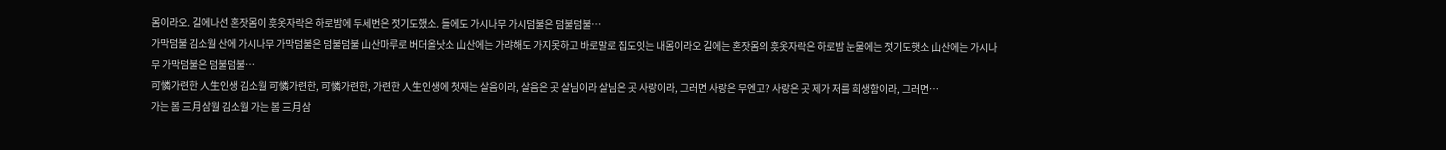몸이라오. 길에나선 혼잣몸이 흣옷자락은 하로밤에 두세번은 젓기도했소. 들에도 가시나무 가시덤불은 덤불덤불…
가막덤불 김소월 산에 가시나무 가막덤불은 덤불덤불 山산마루로 버더올낫소 山산에는 가랴해도 가지못하고 바로말로 집도잇는 내몸이라오 길에는 혼잣몸의 흣옷자락은 하로밤 눈물에는 젓기도햇소 山산에는 가시나무 가막덤불은 덤불덤불…
可憐가련한 人生인생 김소월 可憐가련한, 可憐가련한, 가련한 人生인생에 첫재는 살음이라, 살음은 곳 살님이라 살님은 곳 사랑이라, 그러면 사랑은 무엔고? 사랑은 곳 제가 저를 희생함이라, 그러면…
가는 봄 三月삼월 김소월 가는 봄 三月삼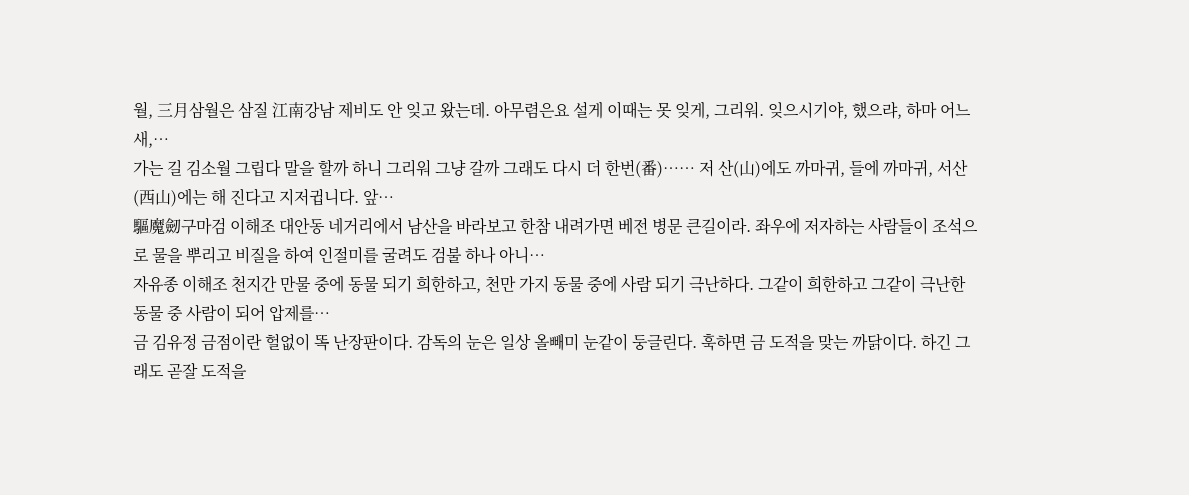월, 三月삼월은 삼질 江南강남 제비도 안 잊고 왔는데. 아무렴은요 설게 이때는 못 잊게, 그리워. 잊으시기야, 했으랴, 하마 어느새,…
가는 길 김소월 그립다 말을 할까 하니 그리워 그냥 갈까 그래도 다시 더 한번(番)…… 저 산(山)에도 까마귀, 들에 까마귀, 서산(西山)에는 해 진다고 지저귑니다. 앞…
驅魔劒구마검 이해조 대안동 네거리에서 남산을 바라보고 한참 내려가면 베전 병문 큰길이라. 좌우에 저자하는 사람들이 조석으로 물을 뿌리고 비질을 하여 인절미를 굴려도 검불 하나 아니…
자유종 이해조 천지간 만물 중에 동물 되기 희한하고, 천만 가지 동물 중에 사람 되기 극난하다. 그같이 희한하고 그같이 극난한 동물 중 사람이 되어 압제를…
금 김유정 금점이란 헐없이 똑 난장판이다. 감독의 눈은 일상 올빼미 눈같이 둥글린다. 훅하면 금 도적을 맞는 까닭이다. 하긴 그래도 곧잘 도적을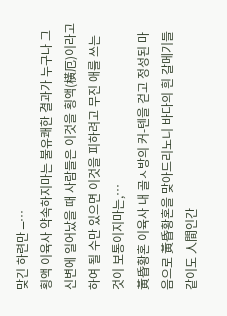맞긴 하련만 ⎯…
횡액 이육사 약속하지마는 불유쾌한 결과가 누구나 그 신변에 일어났을 때 사람들은 이것을 횡액(橫厄)이라고 하여 될 수만 있으면 이것을 피하려고 무진 애를 쓰는 것이 보통이지마는,…
黃昏황혼 이육사 내 골ㅅ방의 커-텐을 걷고 정성된 마음으로 黃昏황혼을 맞아드리노니 바다의 흰 갈메기들 같이도 人間인간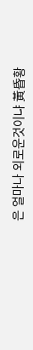은 얼마나 외로운것이냐 黃昏황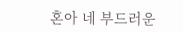혼아 네 부드러운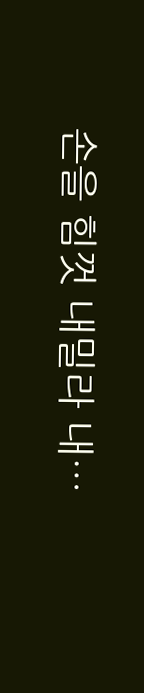손을 힘껏 내밀라 내…